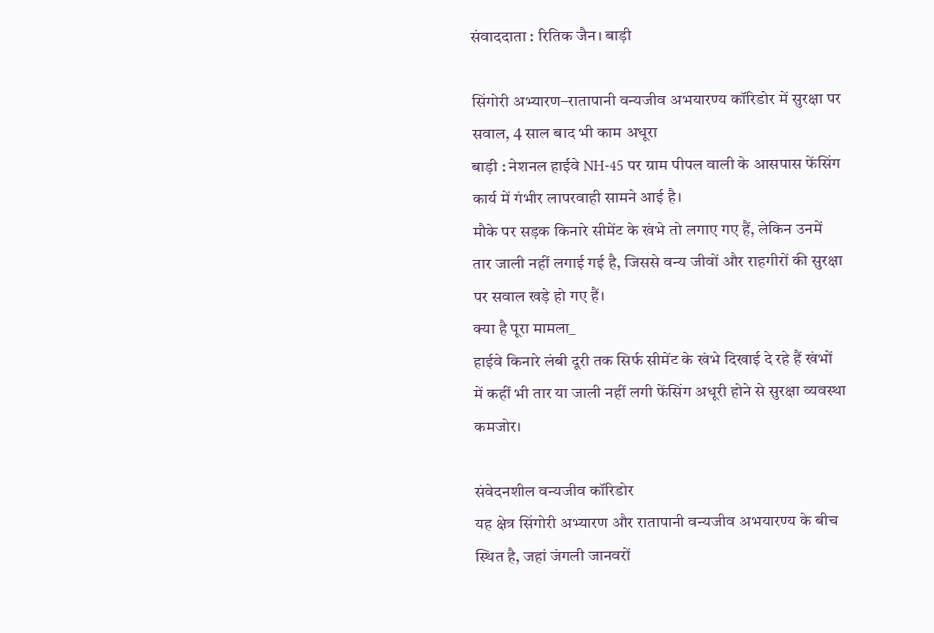संवाददाता : रितिक जैन। बाड़ी

सिंगोरी अभ्यारण–रातापानी वन्यजीव अभयारण्य कॉरिडोर में सुरक्षा पर सवाल, 4 साल बाद भी काम अधूरा
बाड़ी : नेशनल हाईवे NH-45 पर ग्राम पीपल वाली के आसपास फेंसिंग कार्य में गंभीर लापरवाही सामने आई है।
मौके पर सड़क किनारे सीमेंट के खंभे तो लगाए गए हैं, लेकिन उनमें तार जाली नहीं लगाई गई है, जिससे वन्य जीवों और राहगीरों की सुरक्षा पर सवाल खड़े हो गए हैं।
क्या है पूरा मामला_
हाईवे किनारे लंबी दूरी तक सिर्फ सीमेंट के खंभे दिखाई दे रहे हैं खंभों में कहीं भी तार या जाली नहीं लगी फेंसिंग अधूरी होने से सुरक्षा व्यवस्था कमजोर।

संवेदनशील वन्यजीव कॉरिडोर
यह क्षेत्र सिंगोरी अभ्यारण और रातापानी वन्यजीव अभयारण्य के बीच स्थित है, जहां जंगली जानवरों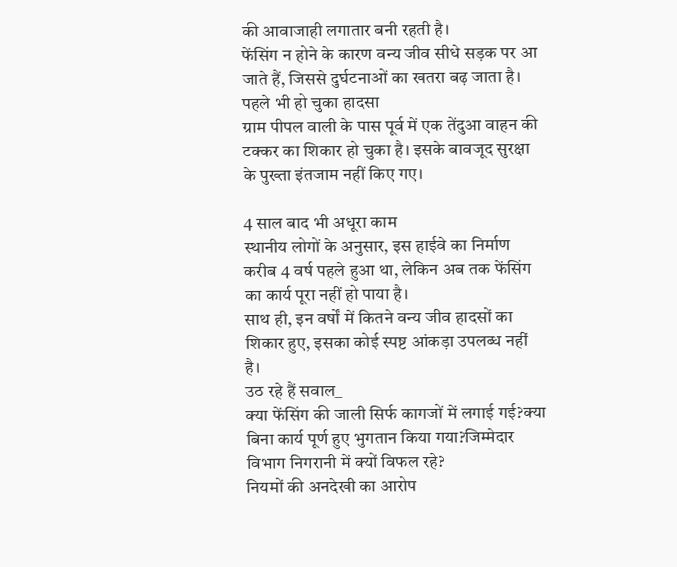की आवाजाही लगातार बनी रहती है।
फेंसिंग न होने के कारण वन्य जीव सीधे सड़क पर आ जाते हैं, जिससे दुर्घटनाओं का खतरा बढ़ जाता है।
पहले भी हो चुका हादसा
ग्राम पीपल वाली के पास पूर्व में एक तेंदुआ वाहन की टक्कर का शिकार हो चुका है। इसके बावजूद सुरक्षा के पुख्ता इंतजाम नहीं किए गए।

4 साल बाद भी अधूरा काम
स्थानीय लोगों के अनुसार, इस हाईवे का निर्माण करीब 4 वर्ष पहले हुआ था, लेकिन अब तक फेंसिंग का कार्य पूरा नहीं हो पाया है।
साथ ही, इन वर्षों में कितने वन्य जीव हादसों का शिकार हुए, इसका कोई स्पष्ट आंकड़ा उपलब्ध नहीं है।
उठ रहे हैं सवाल_
क्या फेंसिंग की जाली सिर्फ कागजों में लगाई गई?क्या बिना कार्य पूर्ण हुए भुगतान किया गया?जिम्मेदार विभाग निगरानी में क्यों विफल रहे?
नियमों की अनदेखी का आरोप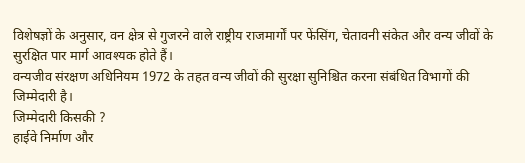विशेषज्ञों के अनुसार, वन क्षेत्र से गुजरने वाले राष्ट्रीय राजमार्गों पर फेंसिंग, चेतावनी संकेत और वन्य जीवों के सुरक्षित पार मार्ग आवश्यक होते हैं।
वन्यजीव संरक्षण अधिनियम 1972 के तहत वन्य जीवों की सुरक्षा सुनिश्चित करना संबंधित विभागों की जिम्मेदारी है।
जिम्मेदारी किसकी ?
हाईवे निर्माण और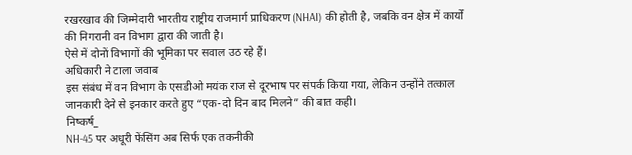रखरखाव की जिम्मेदारी भारतीय राष्ट्रीय राजमार्ग प्राधिकरण (NHAI) की होती है, जबकि वन क्षेत्र में कार्यों की निगरानी वन विभाग द्वारा की जाती है।
ऐसे में दोनों विभागों की भूमिका पर सवाल उठ रहे हैं।
अधिकारी ने टाला जवाब
इस संबंध में वन विभाग के एसडीओ मयंक राज से दूरभाष पर संपर्क किया गया, लेकिन उन्होंने तत्काल जानकारी देने से इनकार करते हुए “एक-दो दिन बाद मिलने” की बात कही।
निष्कर्ष_
NH-45 पर अधूरी फेंसिंग अब सिर्फ एक तकनीकी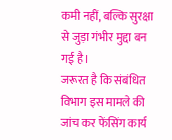कमी नहीं, बल्कि सुरक्षा से जुड़ा गंभीर मुद्दा बन गई है।
जरूरत है कि संबंधित विभाग इस मामले की जांच कर फेंसिंग कार्य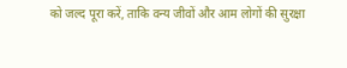को जल्द पूरा करें, ताकि वन्य जीवों और आम लोगों की सुरक्षा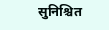सुनिश्चित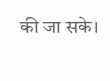की जा सके।